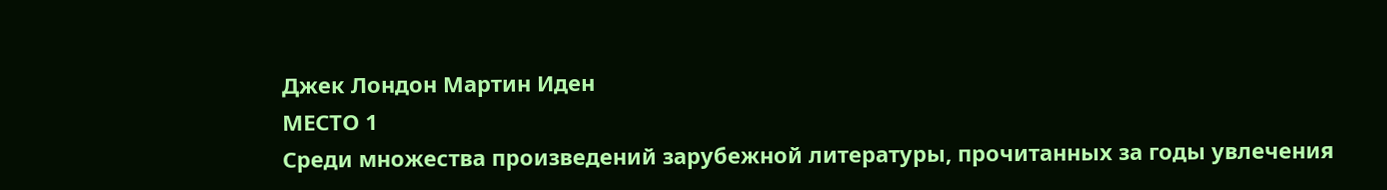Джек Лондон Мартин Иден
МЕСТО 1
Среди множества произведений зарубежной литературы, прочитанных за годы увлечения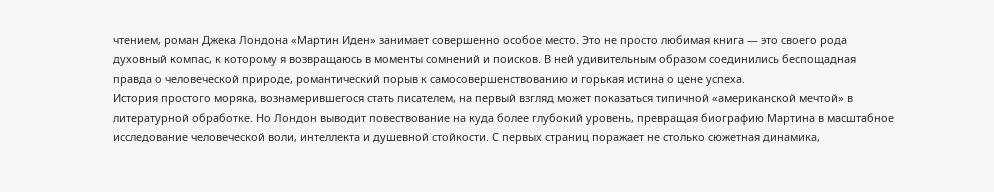чтением, роман Джека Лондона «Мартин Иден» занимает совершенно особое место. Это не просто любимая книга — это своего рода духовный компас, к которому я возвращаюсь в моменты сомнений и поисков. В ней удивительным образом соединились беспощадная правда о человеческой природе, романтический порыв к самосовершенствованию и горькая истина о цене успеха.
История простого моряка, вознамерившегося стать писателем, на первый взгляд может показаться типичной «американской мечтой» в литературной обработке. Но Лондон выводит повествование на куда более глубокий уровень, превращая биографию Мартина в масштабное исследование человеческой воли, интеллекта и душевной стойкости. С первых страниц поражает не столько сюжетная динамика,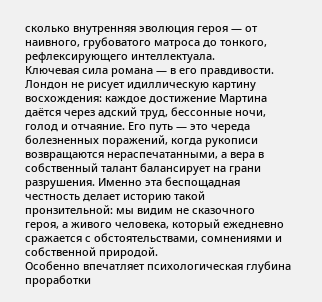сколько внутренняя эволюция героя — от наивного, грубоватого матроса до тонкого, рефлексирующего интеллектуала.
Ключевая сила романа — в его правдивости. Лондон не рисует идиллическую картину восхождения: каждое достижение Мартина даётся через адский труд, бессонные ночи, голод и отчаяние. Его путь — это череда болезненных поражений, когда рукописи возвращаются нераспечатанными, а вера в собственный талант балансирует на грани разрушения. Именно эта беспощадная честность делает историю такой пронзительной: мы видим не сказочного героя, а живого человека, который ежедневно сражается с обстоятельствами, сомнениями и собственной природой.
Особенно впечатляет психологическая глубина проработки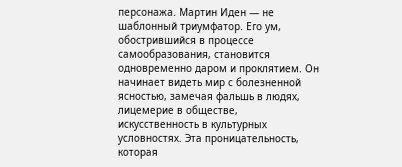персонажа. Мартин Иден — не шаблонный триумфатор. Его ум, обострившийся в процессе самообразования, становится одновременно даром и проклятием. Он начинает видеть мир с болезненной ясностью, замечая фальшь в людях, лицемерие в обществе, искусственность в культурных условностях. Эта проницательность, которая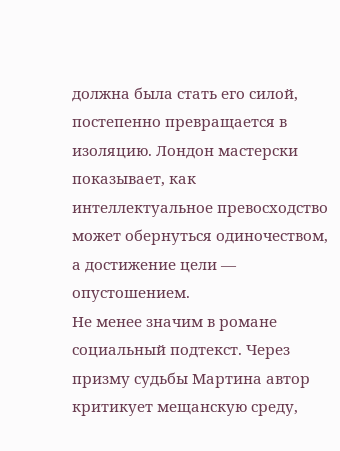должна была стать его силой, постепенно превращается в изоляцию. Лондон мастерски показывает, как интеллектуальное превосходство может обернуться одиночеством, а достижение цели — опустошением.
Не менее значим в романе социальный подтекст. Через призму судьбы Мартина автор критикует мещанскую среду,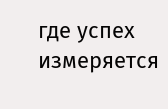где успех измеряется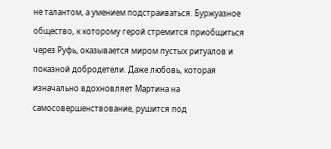не талантом, а умением подстраиваться. Буржуазное общество, к которому герой стремится приобщиться через Руфь, оказывается миром пустых ритуалов и показной добродетели. Даже любовь, которая изначально вдохновляет Мартина на самосовершенствование, рушится под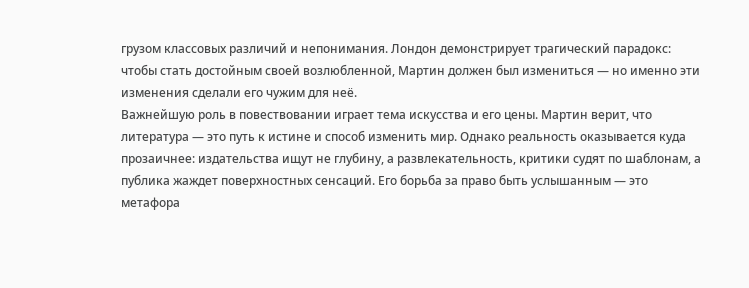грузом классовых различий и непонимания. Лондон демонстрирует трагический парадокс: чтобы стать достойным своей возлюбленной, Мартин должен был измениться — но именно эти изменения сделали его чужим для неё.
Важнейшую роль в повествовании играет тема искусства и его цены. Мартин верит, что литература — это путь к истине и способ изменить мир. Однако реальность оказывается куда прозаичнее: издательства ищут не глубину, а развлекательность, критики судят по шаблонам, а публика жаждет поверхностных сенсаций. Его борьба за право быть услышанным — это метафора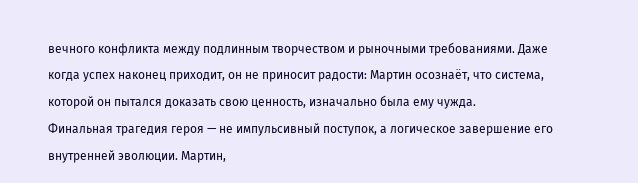вечного конфликта между подлинным творчеством и рыночными требованиями. Даже когда успех наконец приходит, он не приносит радости: Мартин осознаёт, что система, которой он пытался доказать свою ценность, изначально была ему чужда.
Финальная трагедия героя — не импульсивный поступок, а логическое завершение его внутренней эволюции. Мартин,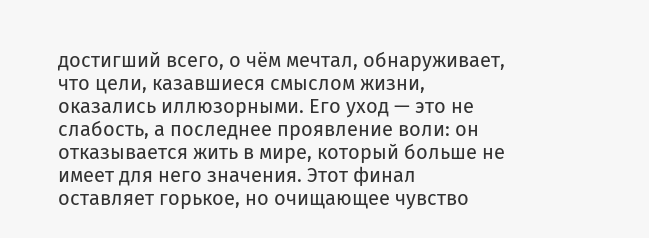достигший всего, о чём мечтал, обнаруживает, что цели, казавшиеся смыслом жизни, оказались иллюзорными. Его уход — это не слабость, а последнее проявление воли: он отказывается жить в мире, который больше не имеет для него значения. Этот финал оставляет горькое, но очищающее чувство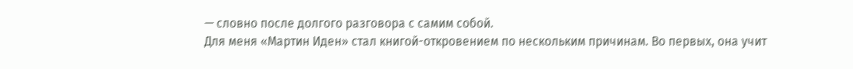— словно после долгого разговора с самим собой.
Для меня «Мартин Иден» стал книгой-откровением по нескольким причинам. Во первых, она учит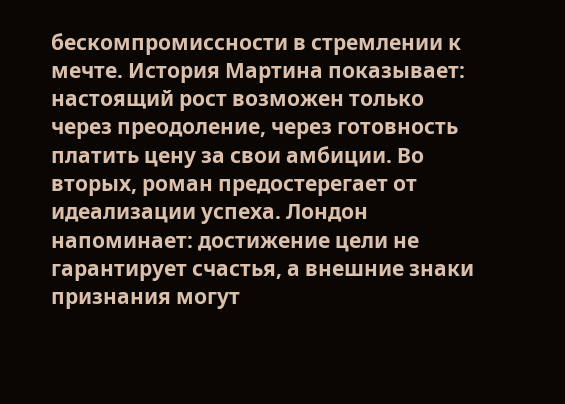бескомпромиссности в стремлении к мечте. История Мартина показывает: настоящий рост возможен только через преодоление, через готовность платить цену за свои амбиции. Во вторых, роман предостерегает от идеализации успеха. Лондон напоминает: достижение цели не гарантирует счастья, а внешние знаки признания могут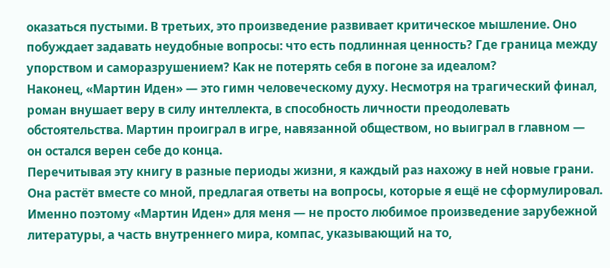оказаться пустыми. В третьих, это произведение развивает критическое мышление. Оно побуждает задавать неудобные вопросы: что есть подлинная ценность? Где граница между упорством и саморазрушением? Как не потерять себя в погоне за идеалом?
Наконец, «Мартин Иден» — это гимн человеческому духу. Несмотря на трагический финал, роман внушает веру в силу интеллекта, в способность личности преодолевать обстоятельства. Мартин проиграл в игре, навязанной обществом, но выиграл в главном — он остался верен себе до конца.
Перечитывая эту книгу в разные периоды жизни, я каждый раз нахожу в ней новые грани. Она растёт вместе со мной, предлагая ответы на вопросы, которые я ещё не сформулировал. Именно поэтому «Мартин Иден» для меня — не просто любимое произведение зарубежной литературы, а часть внутреннего мира, компас, указывающий на то,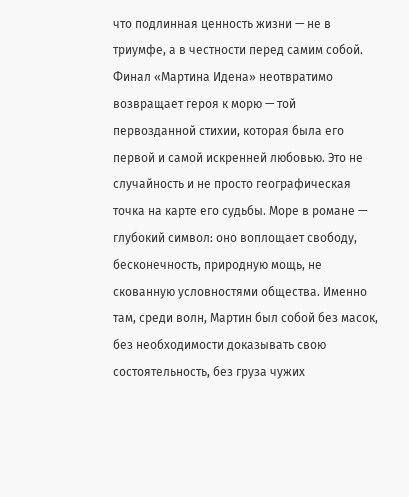что подлинная ценность жизни — не в триумфе, а в честности перед самим собой.
Финал «Мартина Идена» неотвратимо возвращает героя к морю — той первозданной стихии, которая была его первой и самой искренней любовью. Это не случайность и не просто географическая точка на карте его судьбы. Море в романе — глубокий символ: оно воплощает свободу, бесконечность, природную мощь, не скованную условностями общества. Именно там, среди волн, Мартин был собой без масок, без необходимости доказывать свою состоятельность, без груза чужих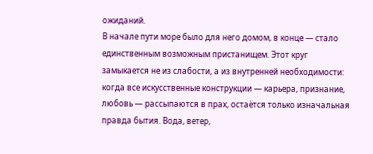ожиданий.
В начале пути море было для него домом, в конце — стало единственным возможным пристанищем. Этот круг замыкается не из слабости, а из внутренней необходимости: когда все искусственные конструкции — карьера, признание, любовь — рассыпаются в прах, остаётся только изначальная правда бытия. Вода, ветер,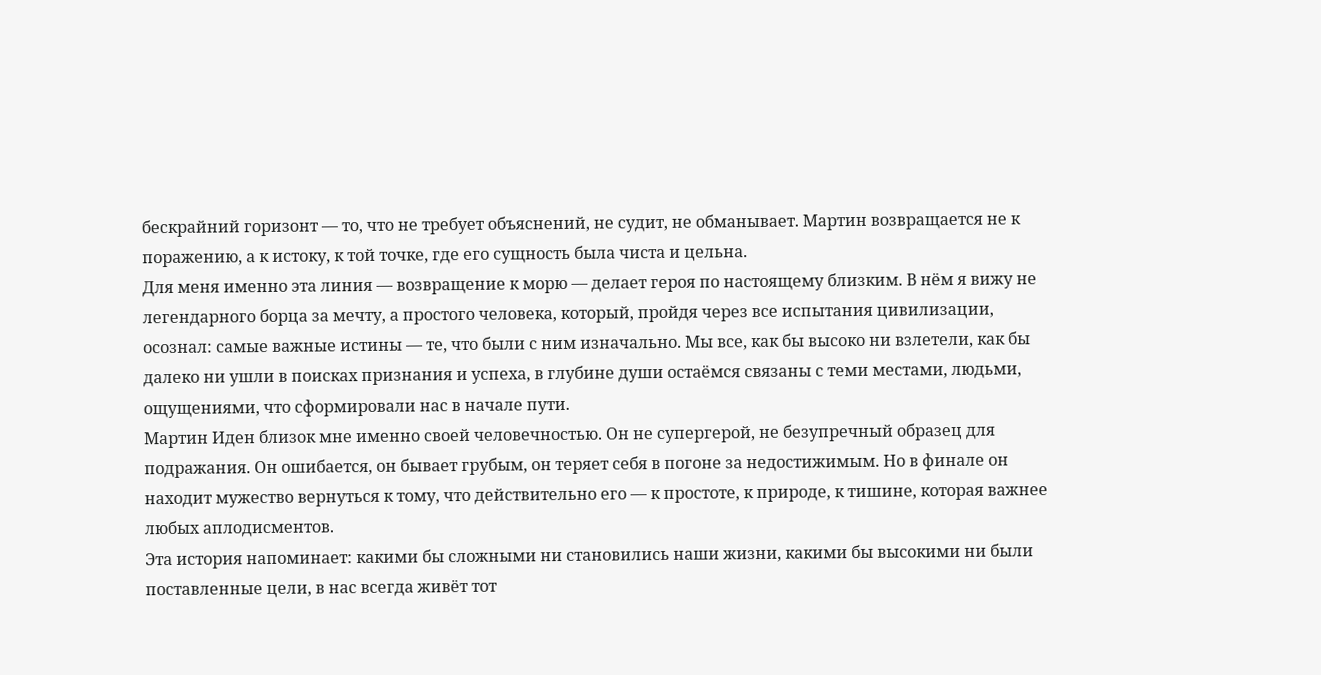бескрайний горизонт — то, что не требует объяснений, не судит, не обманывает. Мартин возвращается не к поражению, а к истоку, к той точке, где его сущность была чиста и цельна.
Для меня именно эта линия — возвращение к морю — делает героя по настоящему близким. В нём я вижу не легендарного борца за мечту, а простого человека, который, пройдя через все испытания цивилизации, осознал: самые важные истины — те, что были с ним изначально. Мы все, как бы высоко ни взлетели, как бы далеко ни ушли в поисках признания и успеха, в глубине души остаёмся связаны с теми местами, людьми, ощущениями, что сформировали нас в начале пути.
Мартин Иден близок мне именно своей человечностью. Он не супергерой, не безупречный образец для подражания. Он ошибается, он бывает грубым, он теряет себя в погоне за недостижимым. Но в финале он находит мужество вернуться к тому, что действительно его — к простоте, к природе, к тишине, которая важнее любых аплодисментов.
Эта история напоминает: какими бы сложными ни становились наши жизни, какими бы высокими ни были поставленные цели, в нас всегда живёт тот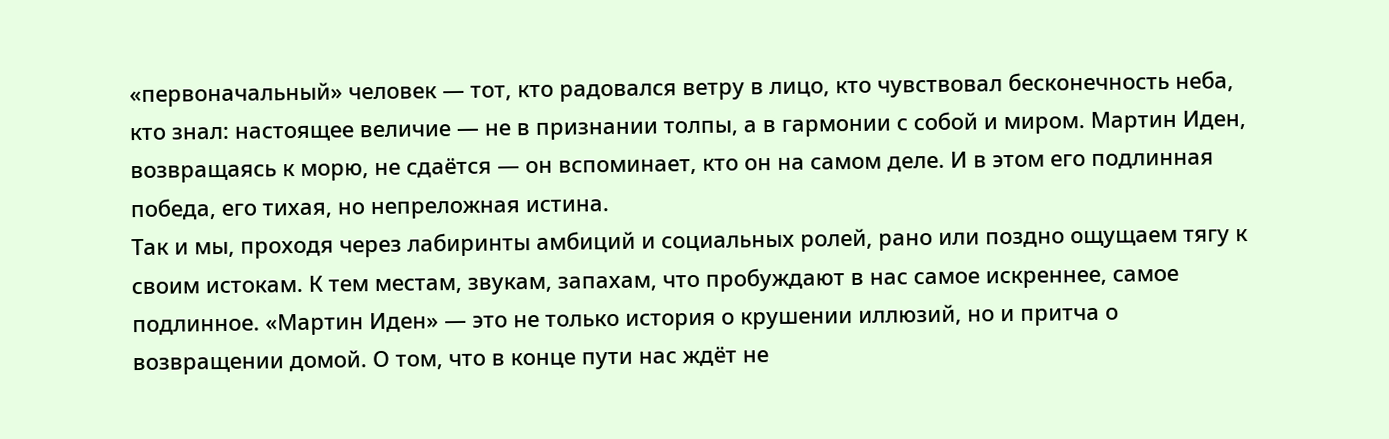«первоначальный» человек — тот, кто радовался ветру в лицо, кто чувствовал бесконечность неба, кто знал: настоящее величие — не в признании толпы, а в гармонии с собой и миром. Мартин Иден, возвращаясь к морю, не сдаётся — он вспоминает, кто он на самом деле. И в этом его подлинная победа, его тихая, но непреложная истина.
Так и мы, проходя через лабиринты амбиций и социальных ролей, рано или поздно ощущаем тягу к своим истокам. К тем местам, звукам, запахам, что пробуждают в нас самое искреннее, самое подлинное. «Мартин Иден» — это не только история о крушении иллюзий, но и притча о возвращении домой. О том, что в конце пути нас ждёт не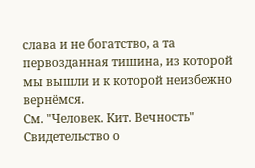слава и не богатство, а та первозданная тишина, из которой мы вышли и к которой неизбежно вернёмся.
См. "Человек. Кит. Вечность"
Свидетельство о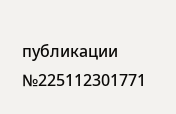публикации №225112301771